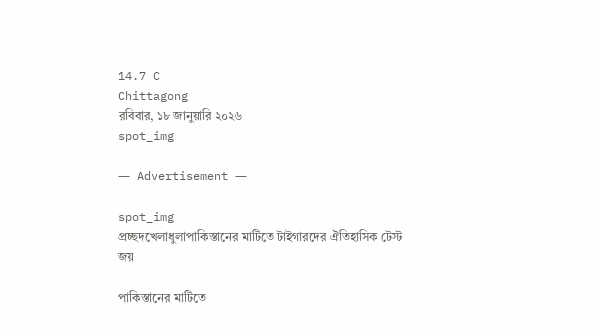14.7 C
Chittagong
রবিবার, ১৮ জানুয়ারি ২০২৬
spot_img

― Advertisement ―

spot_img
প্রচ্ছদখেলাধুলাপাকিস্তানের মাটিতে টাইগারদের ঐতিহাসিক টেস্ট জয়

পাকিস্তানের মাটিতে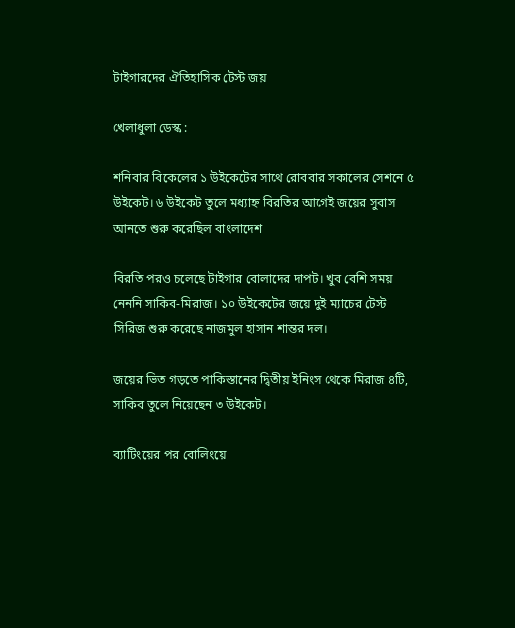টাইগারদের ঐতিহাসিক টেস্ট জয়

খেলাধুলা ডেস্ক :

শনিবার বিকেলের ১ উইকেটের সাথে রোববার সকালের সেশনে ৫ উইকেট। ৬ উইকেট তুলে মধ্যাহ্ন বিরতির আগেই জয়ের সুবাস আনতে শুরু করেছিল বাংলাদেশ

বিরতি পরও চলেছে টাইগার বোলাদের দাপট। খুব বেশি সময় নেননি সাকিব-মিরাজ। ১০ উইকেটের জয়ে দুই ম্যাচের টেস্ট সিরিজ শুরু করেছে নাজমুল হাসান শান্তর দল।

জয়ের ভিত গড়তে পাকিস্তানের দ্বিতীয় ইনিংস থেকে মিরাজ ৪টি, সাকিব তুলে নিয়েছেন ৩ উইকেট।

ব্যাটিংয়ের পর বোলিংয়ে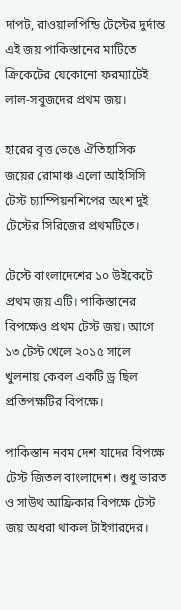দাপট, রাওয়ালপিন্ডি টেস্টের দুর্দান্ত এই জয় পাকিস্তানের মাটিতে ক্রিকেটের যেকোনো ফরম্যাটেই লাল-সবুজদের প্রথম জয়।

হারের বৃত্ত ভেঙে ঐতিহাসিক জয়ের রোমাঞ্চ এলো আইসিসি টেস্ট চ্যাম্পিয়নশিপের অংশ দুই টেস্টের সিরিজের প্রথমটিতে।

টেস্টে বাংলাদেশের ১০ উইকেটে প্রথম জয় এটি। পাকিস্তানের বিপক্ষেও প্রথম টেস্ট জয়। আগে ১৩ টেস্ট খেলে ২০১৫ সালে খুলনায় কেবল একটি ড্র ছিল প্রতিপক্ষটির বিপক্ষে।

পাকিস্তান নবম দেশ যাদের বিপক্ষে টেস্ট জিতল বাংলাদেশ। শুধু ভারত ও সাউথ আফ্রিকার বিপক্ষে টেস্ট জয় অধরা থাকল টাইগারদের।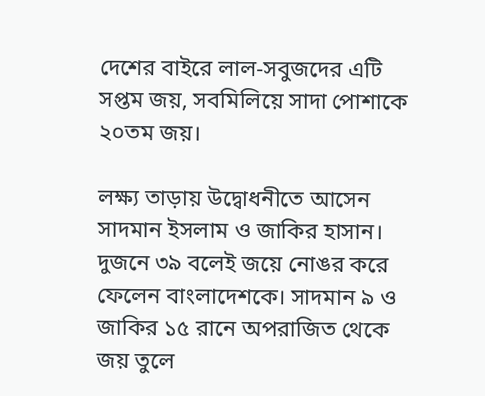দেশের বাইরে লাল-সবুজদের এটি সপ্তম জয়, সবমিলিয়ে সাদা পোশাকে ২০তম জয়।

লক্ষ্য তাড়ায় উদ্বোধনীতে আসেন সাদমান ইসলাম ও জাকির হাসান। দুজনে ৩৯ বলেই জয়ে নোঙর করে ফেলেন বাংলাদেশকে। সাদমান ৯ ও জাকির ১৫ রানে অপরাজিত থেকে জয় তুলে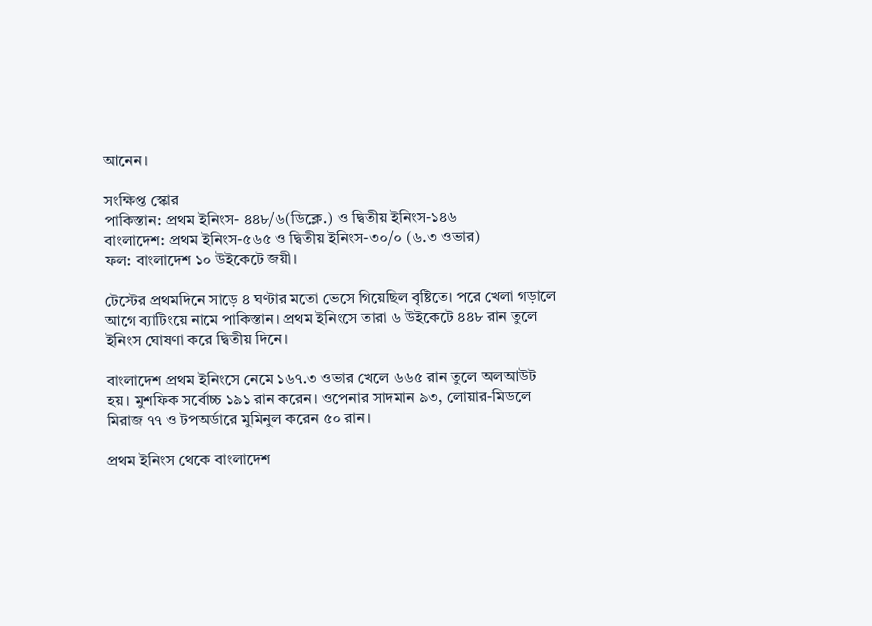আনেন।

সংক্ষিপ্ত স্কোর
পাকিস্তান: প্রথম ইনিংস- ৪৪৮/৬(ডিক্লে.) ও দ্বিতীয় ইনিংস-১৪৬
বাংলাদেশ: প্রথম ইনিংস-৫৬৫ ও দ্বিতীয় ইনিংস-৩০/০ (৬.৩ ওভার)
ফল: বাংলাদেশ ১০ উইকেটে জয়ী।

টেস্টের প্রথমদিনে সাড়ে ৪ ঘণ্টার মতো ভেসে গিয়েছিল বৃষ্টিতে। পরে খেলা গড়ালে আগে ব্যাটিংয়ে নামে পাকিস্তান। প্রথম ইনিংসে তারা ৬ উইকেটে ৪৪৮ রান তুলে ইনিংস ঘোষণা করে দ্বিতীয় দিনে।

বাংলাদেশ প্রথম ইনিংসে নেমে ১৬৭.৩ ওভার খেলে ৬৬৫ রান তুলে অলআউট হয়। মুশফিক সর্বোচ্চ ১৯১ রান করেন। ওপেনার সাদমান ৯৩, লোয়ার-মিডলে মিরাজ ৭৭ ও টপঅর্ডারে মুমিনুল করেন ৫০ রান।

প্রথম ইনিংস থেকে বাংলাদেশ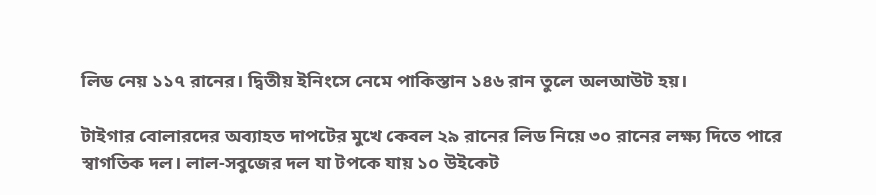লিড নেয় ১১৭ রানের। দ্বিতীয় ইনিংসে নেমে পাকিস্তান ১৪৬ রান তুলে অলআউট হয়।

টাইগার বোলারদের অব্যাহত দাপটের মুখে কেবল ২৯ রানের লিড নিয়ে ৩০ রানের লক্ষ্য দিতে পারে স্বাগতিক দল। লাল-সবুজের দল যা টপকে যায় ১০ উইকেট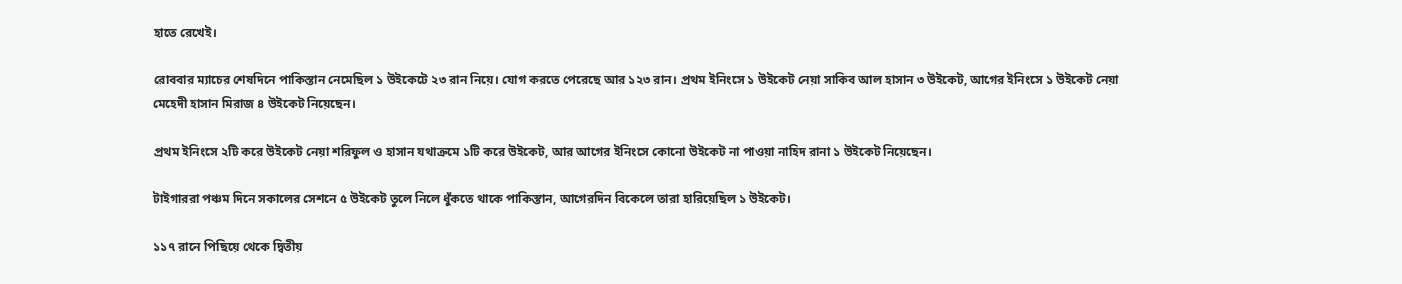হাতে রেখেই।

রোববার ম্যাচের শেষদিনে পাকিস্তান নেমেছিল ১ উইকেটে ২৩ রান নিয়ে। যোগ করতে পেরেছে আর ১২৩ রান। প্রথম ইনিংসে ১ উইকেট নেয়া সাকিব আল হাসান ৩ উইকেট, আগের ইনিংসে ১ উইকেট নেয়া মেহেদী হাসান মিরাজ ৪ উইকেট নিয়েছেন।

প্রথম ইনিংসে ২টি করে উইকেট নেয়া শরিফুল ও হাসান যথাক্রমে ১টি করে উইকেট, আর আগের ইনিংসে কোনো উইকেট না পাওয়া নাহিদ রানা ১ উইকেট নিয়েছেন।

টাইগাররা পঞ্চম দিনে সকালের সেশনে ৫ উইকেট তুলে নিলে ধুঁকতে থাকে পাকিস্তান, আগেরদিন বিকেলে তারা হারিয়েছিল ১ উইকেট।

১১৭ রানে পিছিয়ে থেকে দ্বিতীয়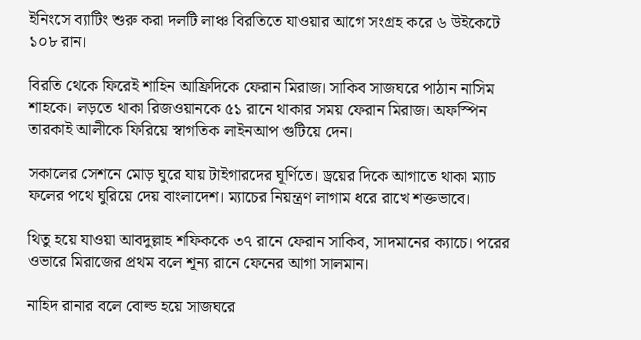ইনিংসে ব্যাটিং শুরু করা দলটি লাঞ্চ বিরতিতে যাওয়ার আগে সংগ্রহ করে ৬ উইকেটে ১০৮ রান।

বিরতি থেকে ফিরেই শাহিন আফ্রিদিকে ফেরান মিরাজ। সাকিব সাজঘরে পাঠান নাসিম শাহকে। লড়তে থাকা রিজওয়ানকে ৫১ রানে থাকার সময় ফেরান মিরাজ। অফস্পিন তারকাই আলীকে ফিরিয়ে স্বাগতিক লাইনআপ গুটিয়ে দেন।

সকালের সেশনে মোড় ঘুরে যায় টাইগারদের ঘূর্ণিতে। ড্রয়ের দিকে আগাতে থাকা ম্যাচ ফলের পথে ঘুরিয়ে দেয় বাংলাদেশ। ম্যাচের নিয়ন্ত্রণ লাগাম ধরে রাখে শক্তভাবে।

থিতু হয়ে যাওয়া আবদুল্লাহ শফিককে ৩৭ রানে ফেরান সাকিব, সাদমানের ক্যাচে। পরের ওভারে মিরাজের প্রথম বলে শূন্য রানে ফেনের আগা সালমান।

নাহিদ রানার বলে বোল্ড হয়ে সাজঘরে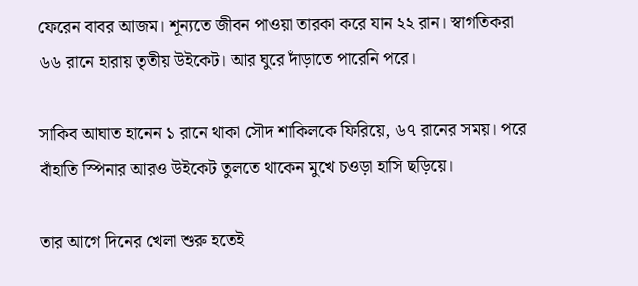ফেরেন বাবর আজম। শূন্যতে জীবন পাওয়া তারকা করে যান ২২ রান। স্বাগতিকরা ৬৬ রানে হারায় তৃতীয় উইকেট। আর ঘুরে দাঁড়াতে পারেনি পরে।

সাকিব আঘাত হানেন ১ রানে থাকা সৌদ শাকিলকে ফিরিয়ে, ৬৭ রানের সময়। পরে বাঁহাতি স্পিনার আরও উইকেট তুলতে থাকেন মুখে চওড়া হাসি ছড়িয়ে।

তার আগে দিনের খেলা শুরু হতেই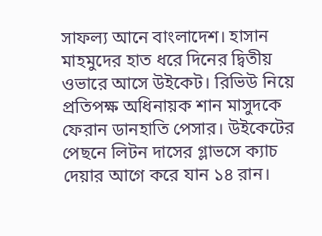সাফল্য আনে বাংলাদেশ। হাসান মাহমুদের হাত ধরে দিনের দ্বিতীয় ওভারে আসে উইকেট। রিভিউ নিয়ে প্রতিপক্ষ অধিনায়ক শান মাসুদকে ফেরান ডানহাতি পেসার। উইকেটের পেছনে লিটন দাসের গ্লাভসে ক্যাচ দেয়ার আগে করে যান ১৪ রান।